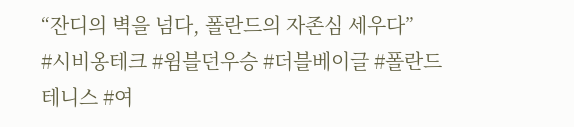“잔디의 벽을 넘다, 폴란드의 자존심 세우다”
#시비옹테크 #윔블던우승 #더블베이글 #폴란드테니스 #여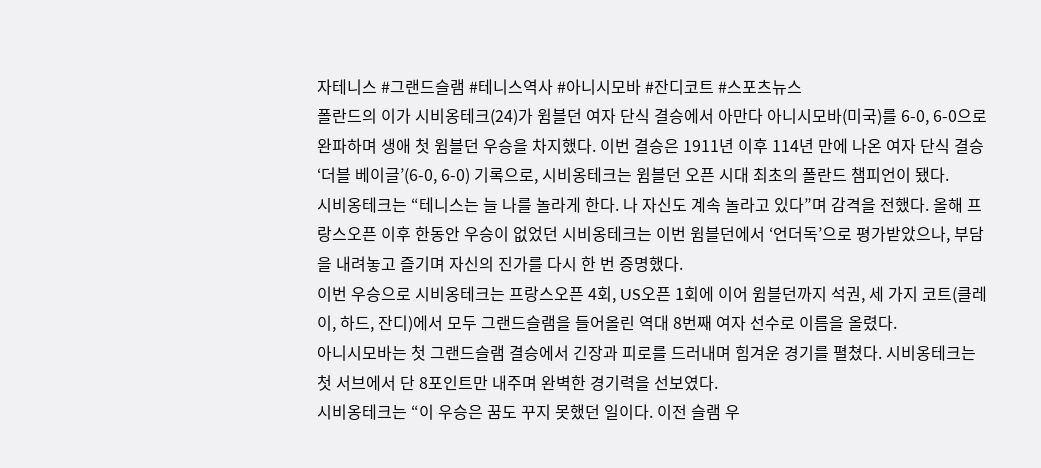자테니스 #그랜드슬램 #테니스역사 #아니시모바 #잔디코트 #스포츠뉴스
폴란드의 이가 시비옹테크(24)가 윔블던 여자 단식 결승에서 아만다 아니시모바(미국)를 6-0, 6-0으로 완파하며 생애 첫 윔블던 우승을 차지했다. 이번 결승은 1911년 이후 114년 만에 나온 여자 단식 결승 ‘더블 베이글’(6-0, 6-0) 기록으로, 시비옹테크는 윔블던 오픈 시대 최초의 폴란드 챔피언이 됐다.
시비옹테크는 “테니스는 늘 나를 놀라게 한다. 나 자신도 계속 놀라고 있다”며 감격을 전했다. 올해 프랑스오픈 이후 한동안 우승이 없었던 시비옹테크는 이번 윔블던에서 ‘언더독’으로 평가받았으나, 부담을 내려놓고 즐기며 자신의 진가를 다시 한 번 증명했다.
이번 우승으로 시비옹테크는 프랑스오픈 4회, US오픈 1회에 이어 윔블던까지 석권, 세 가지 코트(클레이, 하드, 잔디)에서 모두 그랜드슬램을 들어올린 역대 8번째 여자 선수로 이름을 올렸다.
아니시모바는 첫 그랜드슬램 결승에서 긴장과 피로를 드러내며 힘겨운 경기를 펼쳤다. 시비옹테크는 첫 서브에서 단 8포인트만 내주며 완벽한 경기력을 선보였다.
시비옹테크는 “이 우승은 꿈도 꾸지 못했던 일이다. 이전 슬램 우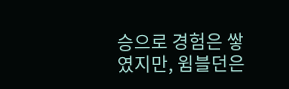승으로 경험은 쌓였지만, 윔블던은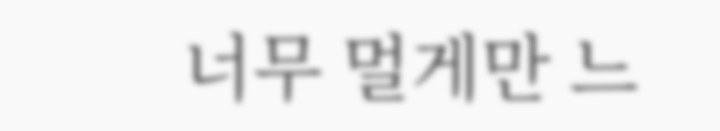너무 멀게만 느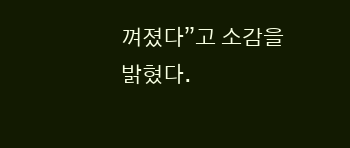껴졌다”고 소감을 밝혔다.